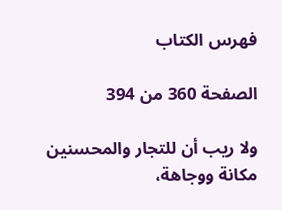فهرس الكتاب

الصفحة 360 من 394

ولا ريب أن للتجار والمحسنين مكانة ووجاهة،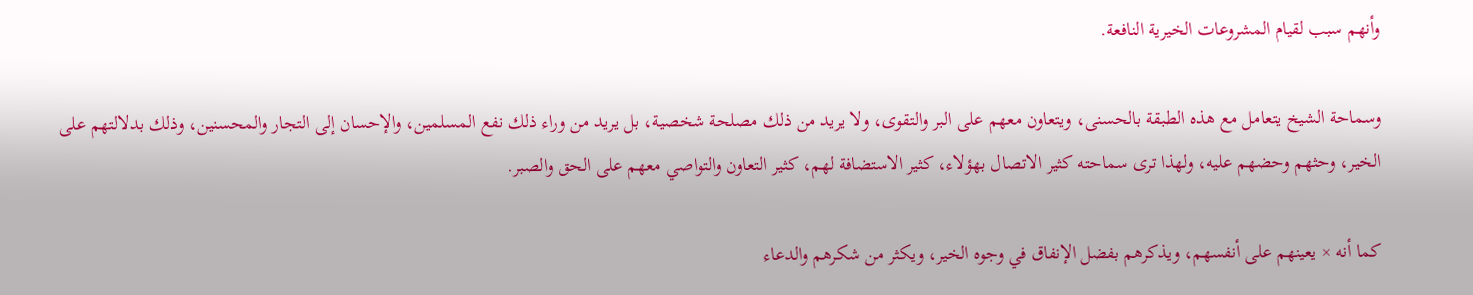وأنهم سبب لقيام المشروعات الخيرية النافعة.

وسماحة الشيخ يتعامل مع هذه الطبقة بالحسنى، ويتعاون معهم على البر والتقوى، ولا يريد من ذلك مصلحة شخصية، بل يريد من وراء ذلك نفع المسلمين، والإحسان إلى التجار والمحسنين، وذلك بدلالتهم على الخير، وحثهم وحضهم عليه، ولهذا ترى سماحته كثير الاتصال بهؤلاء، كثير الاستضافة لهم، كثير التعاون والتواصي معهم على الحق والصبر.

كما أنه × يعينهم على أنفسهم، ويذكرهم بفضل الإنفاق في وجوه الخير، ويكثر من شكرهم والدعاء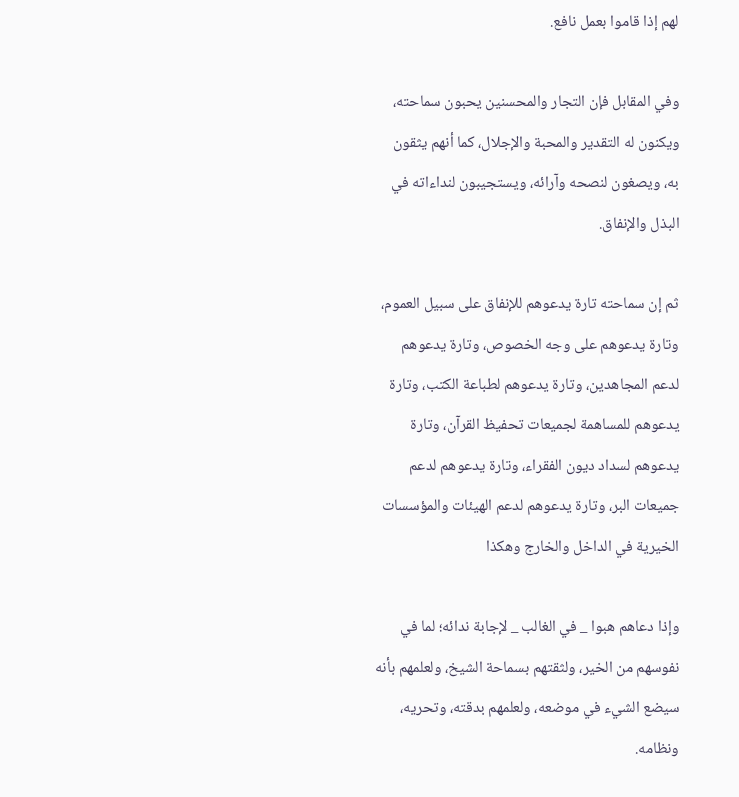لهم إذا قاموا بعمل نافع.

وفي المقابل فإن التجار والمحسنين يحبون سماحته، ويكنون له التقدير والمحبة والإجلال، كما أنهم يثقون به، ويصغون لنصحه وآرائه، ويستجيبون لنداءاته في البذل والإنفاق.

ثم إن سماحته تارة يدعوهم للإنفاق على سبيل العموم، وتارة يدعوهم على وجه الخصوص، وتارة يدعوهم لدعم المجاهدين، وتارة يدعوهم لطباعة الكتب، وتارة يدعوهم للمساهمة لجميعات تحفيظ القرآن، وتارة يدعوهم لسداد ديون الفقراء، وتارة يدعوهم لدعم جميعات البر، وتارة يدعوهم لدعم الهيئات والمؤسسات الخيرية في الداخل والخارج وهكذا

وإذا دعاهم هبوا _ في الغالب _ لإجابة ندائه؛ لما في نفوسهم من الخير، ولثقتهم بسماحة الشيخ، ولعلمهم بأنه سيضع الشيء في موضعه، ولعلمهم بدقته، وتحريه، ونظامه.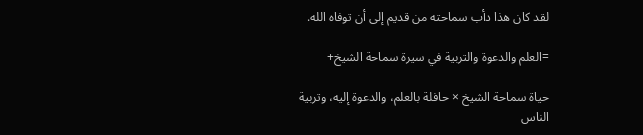لقد كان هذا دأب سماحته من قديم إلى أن توفاه الله.

=العلم والدعوة والتربية في سيرة سماحة الشيخ+

حياة سماحة الشيخ × حافلة بالعلم، والدعوة إليه، وتربية الناس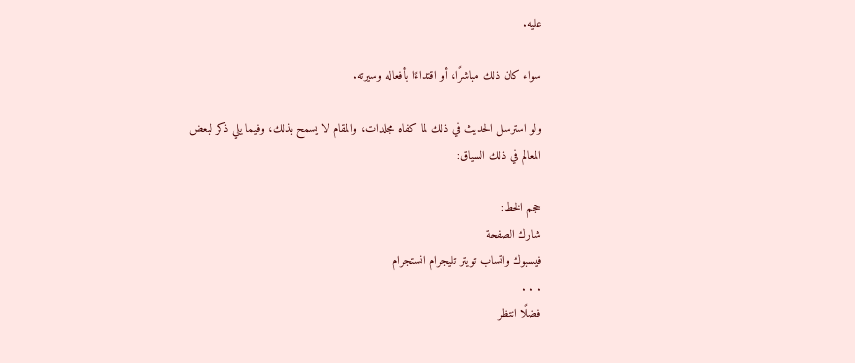عليه.

سواء كان ذلك مباشرًا، أو اقتداءًا بأفعاله وسيرته.

ولو استرسل الحديث في ذلك لما كفاه مجلدات، والمقام لا يسمح بذلك، وفيما يلي ذكر لبعض المعالم في ذلك السياق:

حجم الخط:
شارك الصفحة
فيسبوك واتساب تويتر تليجرام انستجرام
. . .
فضلًا انتظر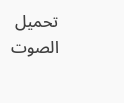تحميل الصوت